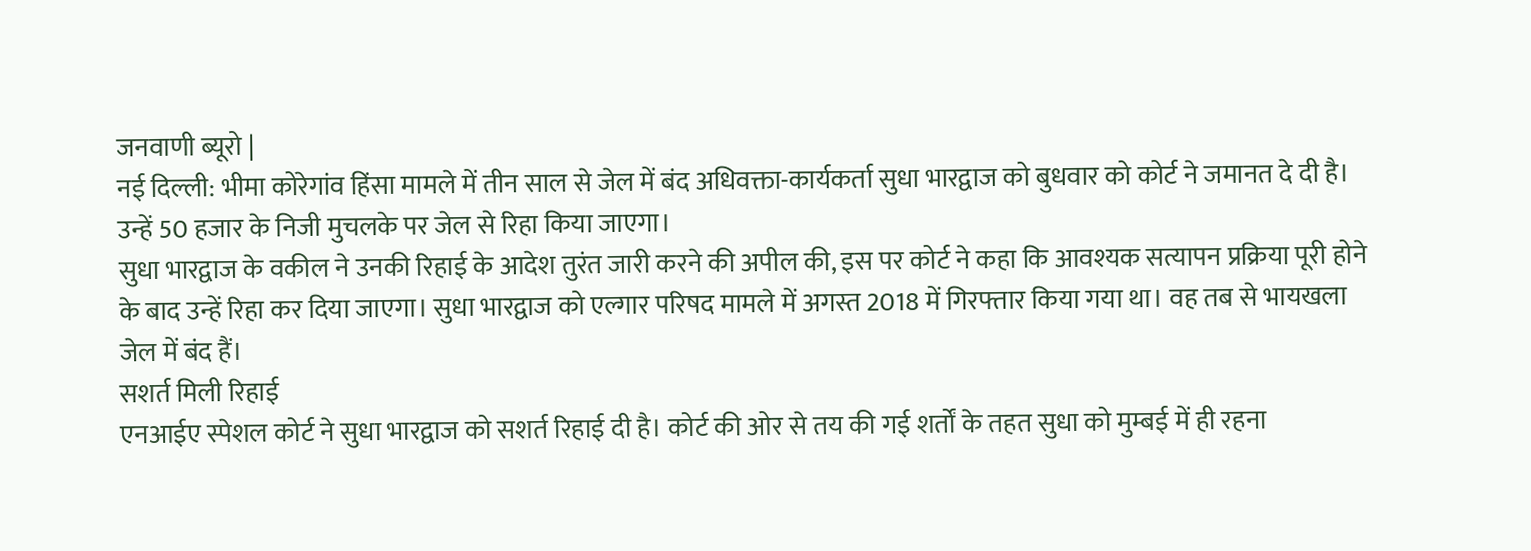जनवाणी ब्यूरो |
नई दिल्ली: भीमा कोरेगांव हिंसा मामले में तीन साल से जेल में बंद अधिवक्ता-कार्यकर्ता सुधा भारद्वाज को बुधवार को कोर्ट ने जमानत दे दी है। उन्हें 50 हजार के निजी मुचलके पर जेल से रिहा किया जाएगा।
सुधा भारद्वाज के वकील ने उनकी रिहाई के आदेश तुरंत जारी करने की अपील की, इस पर कोर्ट ने कहा कि आवश्यक सत्यापन प्रक्रिया पूरी होने के बाद उन्हें रिहा कर दिया जाएगा। सुधा भारद्वाज को एल्गार परिषद मामले में अगस्त 2018 में गिरफ्तार किया गया था। वह तब से भायखला जेल में बंद हैं।
सशर्त मिली रिहाई
एनआईए स्पेशल कोर्ट ने सुधा भारद्वाज को सशर्त रिहाई दी है। कोर्ट की ओर से तय की गई शर्तों के तहत सुधा को मुम्बई में ही रहना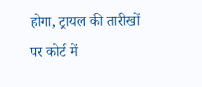होगा, ट्रायल की तारीखों पर कोर्ट में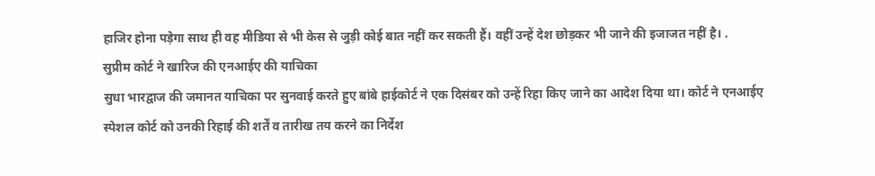हाजिर होना पड़ेगा साथ ही वह मीडिया से भी केस से जुड़ी कोई बात नहीं कर सकती हैं। वहीं उन्हें देश छोड़कर भी जाने की इजाजत नहीं है। .
सुप्रीम कोर्ट ने खारिज की एनआईए की याचिका
सुधा भारद्वाज की जमानत याचिका पर सुनवाई करते हुए बांबे हाईकोर्ट ने एक दिसंबर को उन्हें रिहा किए जाने का आदेश दिया था। कोर्ट ने एनआईए स्पेशल कोर्ट को उनकी रिहाई की शर्तें व तारीख तय करने का निर्देश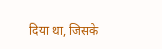दिया था, जिसके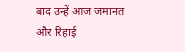बाद उन्हें आज जमानत और रिहाई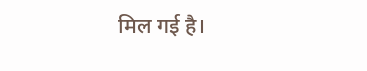मिल गई है।